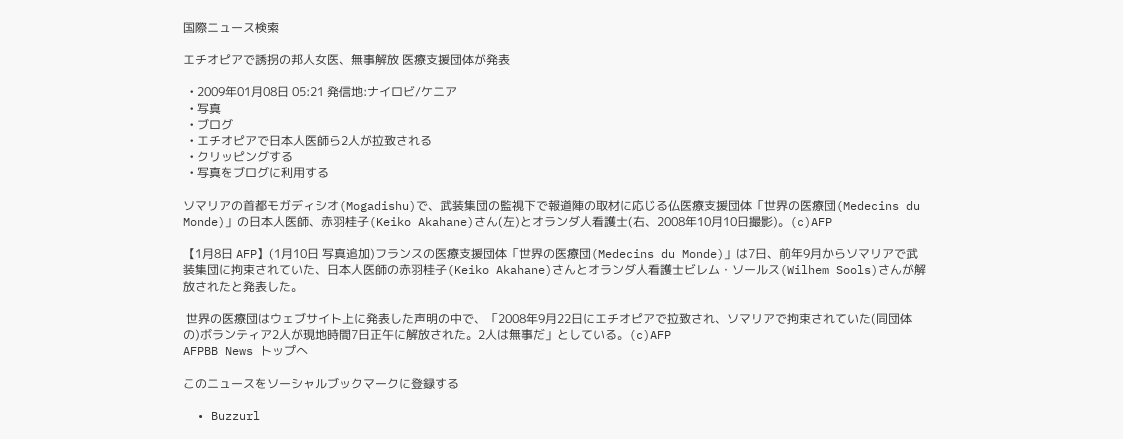国際ニュース検索

エチオピアで誘拐の邦人女医、無事解放 医療支援団体が発表

  • 2009年01月08日 05:21 発信地:ナイロビ/ケニア
  • 写真
  • ブログ
  • エチオピアで日本人医師ら2人が拉致される
  • クリッピングする
  • 写真をブログに利用する

ソマリアの首都モガディシオ(Mogadishu)で、武装集団の監視下で報道陣の取材に応じる仏医療支援団体「世界の医療団(Medecins du Monde)」の日本人医師、赤羽桂子(Keiko Akahane)さん(左)とオランダ人看護士(右、2008年10月10日撮影)。(c)AFP

【1月8日 AFP】(1月10日 写真追加)フランスの医療支援団体「世界の医療団(Medecins du Monde)」は7日、前年9月からソマリアで武装集団に拘束されていた、日本人医師の赤羽桂子(Keiko Akahane)さんとオランダ人看護士ビレム・ソールス(Wilhem Sools)さんが解放されたと発表した。

 世界の医療団はウェブサイト上に発表した声明の中で、「2008年9月22日にエチオピアで拉致され、ソマリアで拘束されていた(同団体の)ボランティア2人が現地時間7日正午に解放された。2人は無事だ」としている。(c)AFP
AFPBB News トップへ

このニュースをソーシャルブックマークに登録する

  • Buzzurl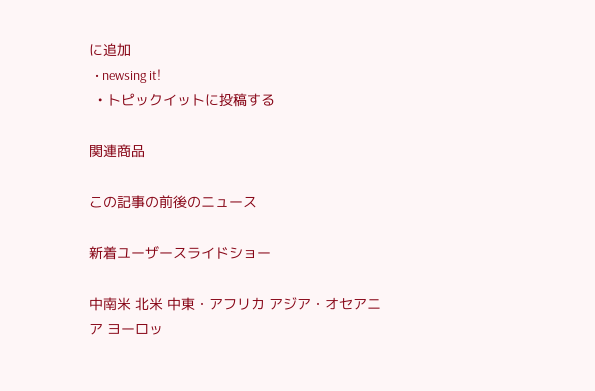に追加
  • newsing it!
  • トピックイットに投稿する

関連商品

この記事の前後のニュース

新着ユーザースライドショー

中南米 北米 中東・アフリカ アジア・オセアニア ヨーロッ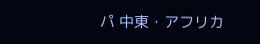パ 中東・アフリカ